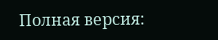Полная версия: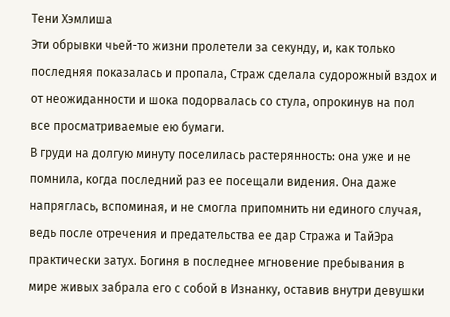Тени Хэмлиша
Эти обрывки чьей-то жизни пролетели за секунду, и, как только последняя показалась и пропала, Страж сделала судорожный вздох и от неожиданности и шока подорвалась со стула, опрокинув на пол все просматриваемые ею бумаги.
В груди на долгую минуту поселилась растерянность: она уже и не помнила, когда последний раз ее посещали видения. Она даже напряглась, вспоминая, и не смогла припомнить ни единого случая, ведь после отречения и предательства ее дар Стража и ТайЭра практически затух. Богиня в последнее мгновение пребывания в мире живых забрала его с собой в Изнанку, оставив внутри девушки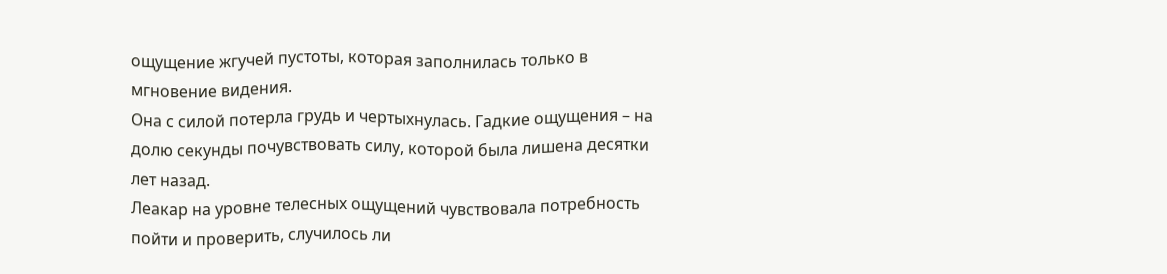ощущение жгучей пустоты, которая заполнилась только в мгновение видения.
Она с силой потерла грудь и чертыхнулась. Гадкие ощущения – на долю секунды почувствовать силу, которой была лишена десятки лет назад.
Леакар на уровне телесных ощущений чувствовала потребность пойти и проверить, случилось ли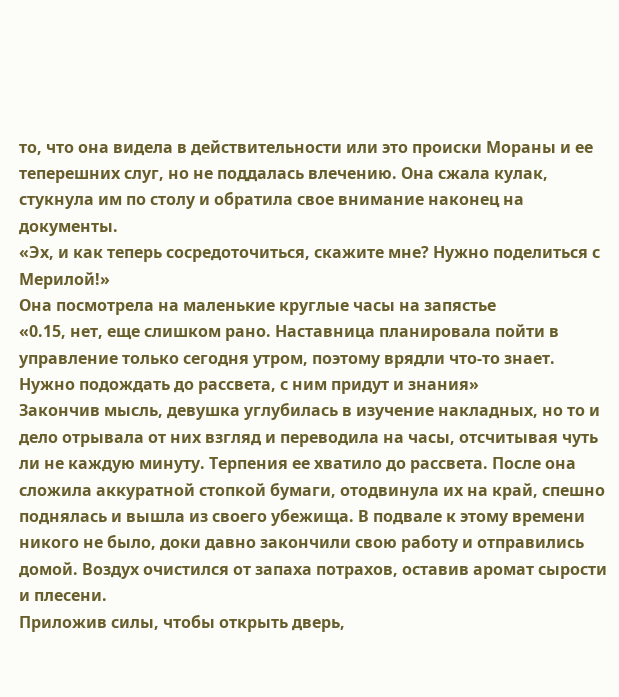то, что она видела в действительности или это происки Мораны и ее теперешних слуг, но не поддалась влечению. Она сжала кулак, стукнула им по столу и обратила свое внимание наконец на документы.
«Эх, и как теперь сосредоточиться, скажите мне? Нужно поделиться с Мерилой!»
Она посмотрела на маленькие круглые часы на запястье
«0.15, нет, еще слишком рано. Наставница планировала пойти в управление только сегодня утром, поэтому врядли что-то знает. Нужно подождать до рассвета, с ним придут и знания»
Закончив мысль, девушка углубилась в изучение накладных, но то и дело отрывала от них взгляд и переводила на часы, отсчитывая чуть ли не каждую минуту. Терпения ее хватило до рассвета. После она сложила аккуратной стопкой бумаги, отодвинула их на край, спешно поднялась и вышла из своего убежища. В подвале к этому времени никого не было, доки давно закончили свою работу и отправились домой. Воздух очистился от запаха потрахов, оставив аромат сырости и плесени.
Приложив силы, чтобы открыть дверь,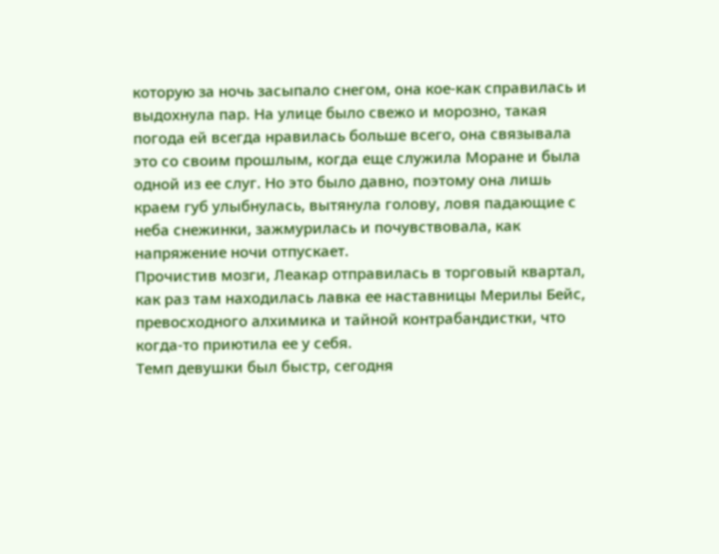которую за ночь засыпало снегом, она кое-как справилась и выдохнула пар. На улице было свежо и морозно, такая погода ей всегда нравилась больше всего, она связывала это со своим прошлым, когда еще служила Моране и была одной из ее слуг. Но это было давно, поэтому она лишь краем губ улыбнулась, вытянула голову, ловя падающие с неба снежинки, зажмурилась и почувствовала, как напряжение ночи отпускает.
Прочистив мозги, Леакар отправилась в торговый квартал, как раз там находилась лавка ее наставницы Мерилы Бейс, превосходного алхимика и тайной контрабандистки, что когда-то приютила ее у себя.
Темп девушки был быстр, сегодня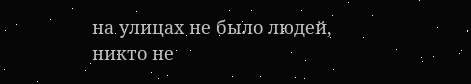на улицах не было людей, никто не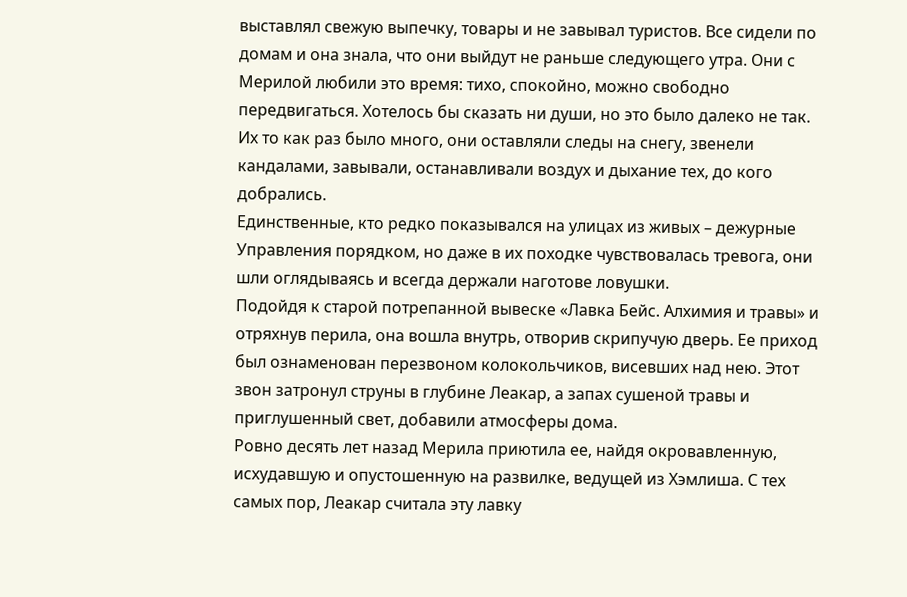выставлял свежую выпечку, товары и не завывал туристов. Все сидели по домам и она знала, что они выйдут не раньше следующего утра. Они с Мерилой любили это время: тихо, спокойно, можно свободно передвигаться. Хотелось бы сказать ни души, но это было далеко не так. Их то как раз было много, они оставляли следы на снегу, звенели кандалами, завывали, останавливали воздух и дыхание тех, до кого добрались.
Единственные, кто редко показывался на улицах из живых – дежурные Управления порядком, но даже в их походке чувствовалась тревога, они шли оглядываясь и всегда держали наготове ловушки.
Подойдя к старой потрепанной вывеске «Лавка Бейс. Алхимия и травы» и отряхнув перила, она вошла внутрь, отворив скрипучую дверь. Ее приход был ознаменован перезвоном колокольчиков, висевших над нею. Этот звон затронул струны в глубине Леакар, а запах сушеной травы и приглушенный свет, добавили атмосферы дома.
Ровно десять лет назад Мерила приютила ее, найдя окровавленную, исхудавшую и опустошенную на развилке, ведущей из Хэмлиша. С тех самых пор, Леакар считала эту лавку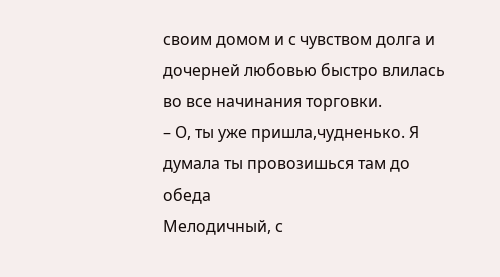своим домом и с чувством долга и дочерней любовью быстро влилась во все начинания торговки.
– О, ты уже пришла,чудненько. Я думала ты провозишься там до обеда
Мелодичный, с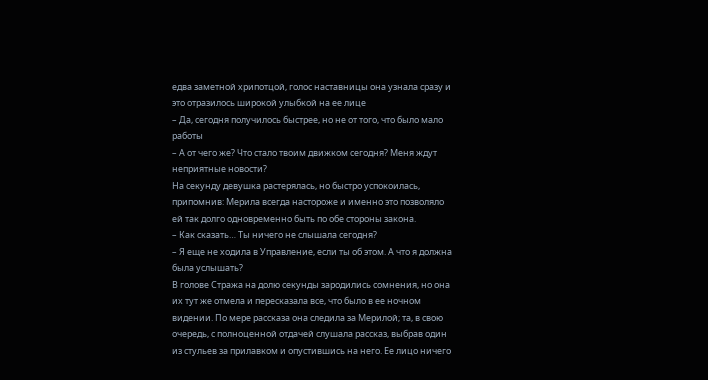едва заметной хрипотцой, голос наставницы она узнала сразу и это отразилось широкой улыбкой на ее лице
– Да, сегодня получилось быстрее, но не от того, что было мало работы
– А от чего же? Что стало твоим движком сегодня? Меня ждут неприятные новости?
На секунду девушка растерялась, но быстро успокоилась, припомнив: Мерила всегда настороже и именно это позволяло ей так долго одновременно быть по обе стороны закона.
– Как сказать… Ты ничего не слышала сегодня?
– Я еще не ходила в Управление, если ты об этом. А что я должна была услышать?
В голове Стража на долю секунды зародились сомнения, но она их тут же отмела и пересказала все, что было в ее ночном видении. По мере рассказа она следила за Мерилой; та, в свою очередь, с полноценной отдачей слушала рассказ, выбрав один из стульев за прилавком и опустившись на него. Ее лицо ничего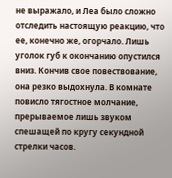не выражало, и Леа было сложно отследить настоящую реакцию, что ее, конечно же, огорчало. Лишь уголок губ к окончанию опустился вниз. Кончив свое повествование, она резко выдохнула. В комнате повисло тягостное молчание, прерываемое лишь звуком спешащей по кругу секундной стрелки часов.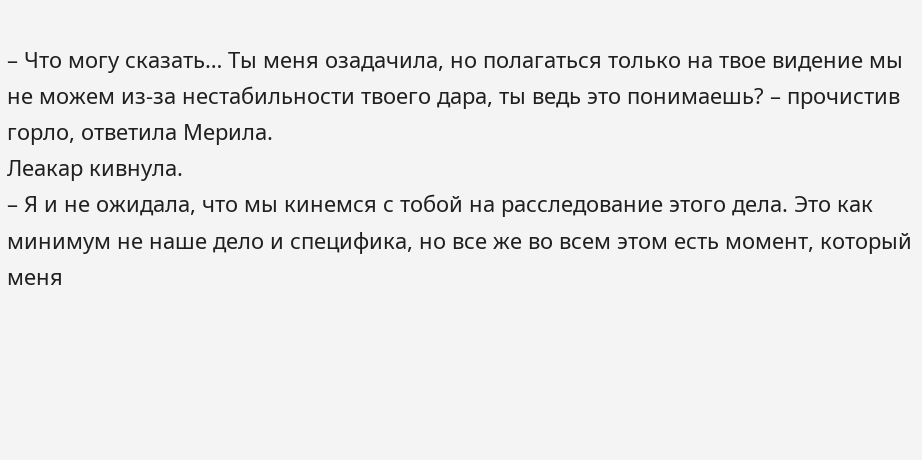– Что могу сказать… Ты меня озадачила, но полагаться только на твое видение мы не можем из-за нестабильности твоего дара, ты ведь это понимаешь? – прочистив горло, ответила Мерила.
Леакар кивнула.
– Я и не ожидала, что мы кинемся с тобой на расследование этого дела. Это как минимум не наше дело и специфика, но все же во всем этом есть момент, который меня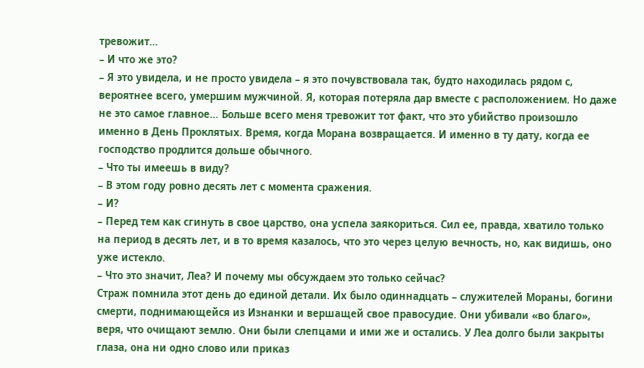тревожит…
– И что же это?
– Я это увидела, и не просто увидела – я это почувствовала так, будто находилась рядом с, вероятнее всего, умершим мужчиной. Я, которая потеряла дар вместе с расположением. Но даже не это самое главное… Больше всего меня тревожит тот факт, что это убийство произошло именно в День Проклятых. Время, когда Морана возвращается. И именно в ту дату, когда ее господство продлится дольше обычного.
– Что ты имеешь в виду?
– В этом году ровно десять лет с момента сражения.
– И?
– Перед тем как сгинуть в свое царство, она успела заякориться. Сил ее, правда, хватило только на период в десять лет, и в то время казалось, что это через целую вечность, но, как видишь, оно уже истекло.
– Что это значит, Леа? И почему мы обсуждаем это только сейчас?
Страж помнила этот день до единой детали. Их было одиннадцать – служителей Мораны, богини смерти, поднимающейся из Изнанки и вершащей свое правосудие. Они убивали «во благо», веря, что очищают землю. Они были слепцами и ими же и остались. У Леа долго были закрыты глаза, она ни одно слово или приказ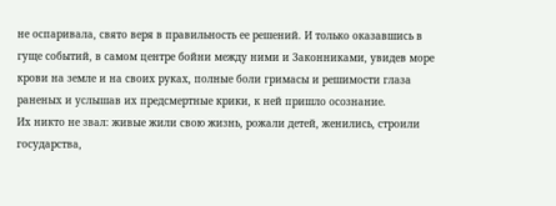не оспаривала, свято веря в правильность ее решений. И только оказавшись в гуще событий, в самом центре бойни между ними и Законниками, увидев море крови на земле и на своих руках, полные боли гримасы и решимости глаза раненых и услышав их предсмертные крики, к ней пришло осознание.
Их никто не звал: живые жили свою жизнь, рожали детей, женились, строили государства,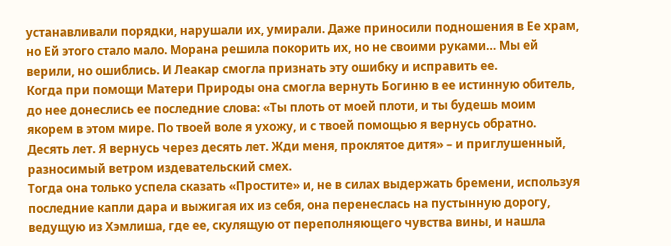устанавливали порядки, нарушали их, умирали. Даже приносили подношения в Ее храм, но Ей этого стало мало. Морана решила покорить их, но не своими руками… Мы ей верили, но ошиблись. И Леакар смогла признать эту ошибку и исправить ее.
Когда при помощи Матери Природы она смогла вернуть Богиню в ее истинную обитель, до нее донеслись ее последние слова: «Ты плоть от моей плоти, и ты будешь моим якорем в этом мире. По твоей воле я ухожу, и с твоей помощью я вернусь обратно. Десять лет. Я вернусь через десять лет. Жди меня, проклятое дитя» – и приглушенный, разносимый ветром издевательский смех.
Тогда она только успела сказать «Простите» и, не в силах выдержать бремени, используя последние капли дара и выжигая их из себя, она перенеслась на пустынную дорогу, ведущую из Хэмлиша, где ее, скулящую от переполняющего чувства вины, и нашла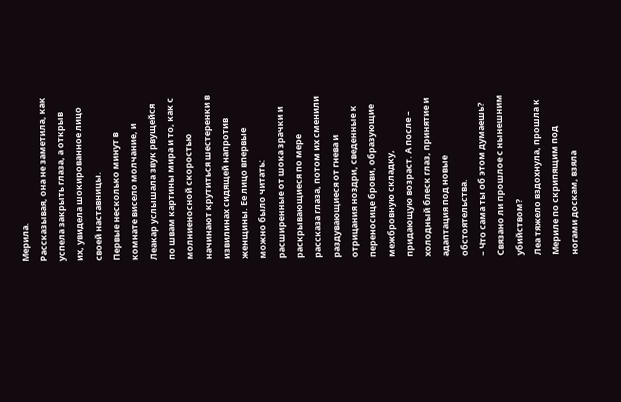Мерила.
Рассказывая, она не заметила, как успела закрыть глаза, а открыв их, увидела шокированное лицо своей наставницы.
Первые несколько минут в комнате висело молчание, и Леакар услышала звук рвущейся по швам картины мира и то, как с молниеносной скоростью начинают крутиться шестеренки в извилинах сидящей напротив женщины. Ее лицо впервые можно было читать: расширенные от шока зрачки и раскрывающиеся по мере рассказа глаза, потом их сменили раздувающиеся от гнева и отрицания ноздри, сведенные к переносице брови, образующие межбровную складку, придающую возраст. А после – холодный блеск глаз, принятие и адаптация под новые обстоятельства.
– Что сама ты об этом думаешь? Связано ли прошлое с нынешним убийством?
Леа тяжело вздохнула, прошла к Мериле по скрипящим под ногами доскам, взяла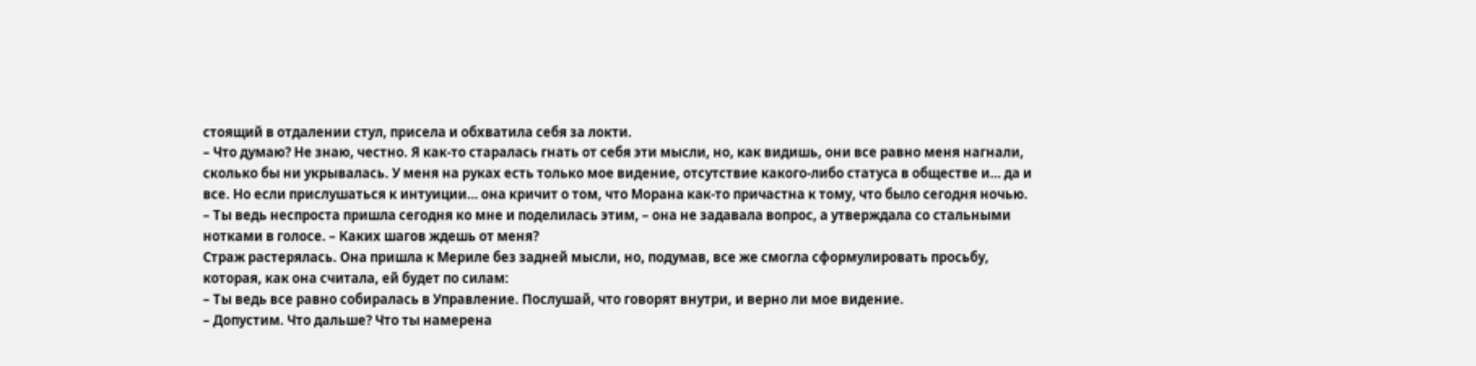стоящий в отдалении стул, присела и обхватила себя за локти.
– Что думаю? Не знаю, честно. Я как-то старалась гнать от себя эти мысли, но, как видишь, они все равно меня нагнали, сколько бы ни укрывалась. У меня на руках есть только мое видение, отсутствие какого-либо статуса в обществе и… да и все. Но если прислушаться к интуиции… она кричит о том, что Морана как-то причастна к тому, что было сегодня ночью.
– Ты ведь неспроста пришла сегодня ко мне и поделилась этим, – она не задавала вопрос, а утверждала со стальными нотками в голосе. – Каких шагов ждешь от меня?
Страж растерялась. Она пришла к Мериле без задней мысли, но, подумав, все же смогла сформулировать просьбу, которая, как она считала, ей будет по силам:
– Ты ведь все равно собиралась в Управление. Послушай, что говорят внутри, и верно ли мое видение.
– Допустим. Что дальше? Что ты намерена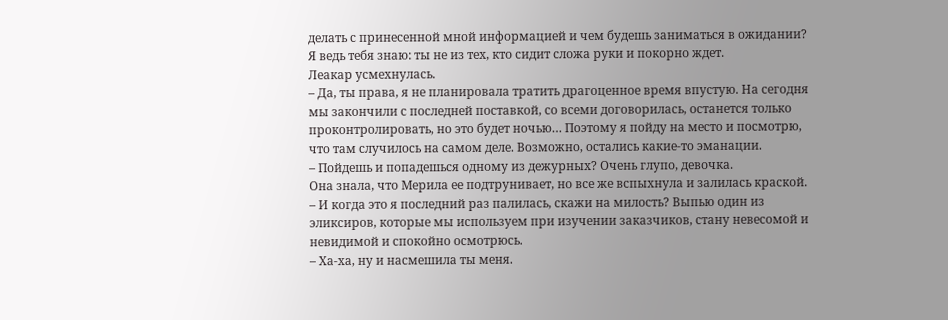делать с принесенной мной информацией и чем будешь заниматься в ожидании? Я ведь тебя знаю: ты не из тех, кто сидит сложа руки и покорно ждет.
Леакар усмехнулась.
– Да, ты права, я не планировала тратить драгоценное время впустую. На сегодня мы закончили с последней поставкой, со всеми договорилась, останется только проконтролировать, но это будет ночью… Поэтому я пойду на место и посмотрю, что там случилось на самом деле. Возможно, остались какие-то эманации.
– Пойдешь и попадешься одному из дежурных? Очень глупо, девочка.
Она знала, что Мерила ее подтрунивает, но все же вспыхнула и залилась краской.
– И когда это я последний раз палилась, скажи на милость? Выпью один из эликсиров, которые мы используем при изучении заказчиков, стану невесомой и невидимой и спокойно осмотрюсь.
– Ха-ха, ну и насмешила ты меня.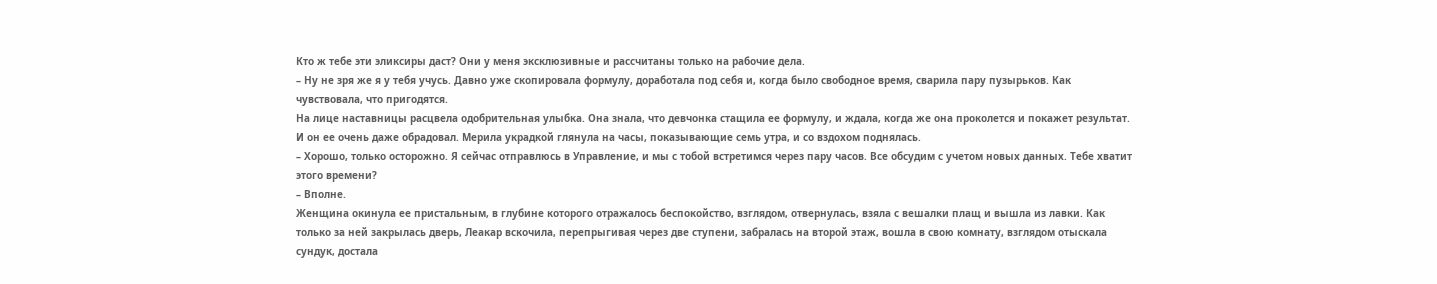Кто ж тебе эти эликсиры даст? Они у меня эксклюзивные и рассчитаны только на рабочие дела.
– Ну не зря же я у тебя учусь. Давно уже скопировала формулу, доработала под себя и, когда было свободное время, сварила пару пузырьков. Как чувствовала, что пригодятся.
На лице наставницы расцвела одобрительная улыбка. Она знала, что девчонка стащила ее формулу, и ждала, когда же она проколется и покажет результат. И он ее очень даже обрадовал. Мерила украдкой глянула на часы, показывающие семь утра, и со вздохом поднялась.
– Хорошо, только осторожно. Я сейчас отправлюсь в Управление, и мы с тобой встретимся через пару часов. Все обсудим с учетом новых данных. Тебе хватит этого времени?
– Вполне.
Женщина окинула ее пристальным, в глубине которого отражалось беспокойство, взглядом, отвернулась, взяла с вешалки плащ и вышла из лавки. Как только за ней закрылась дверь, Леакар вскочила, перепрыгивая через две ступени, забралась на второй этаж, вошла в свою комнату, взглядом отыскала сундук, достала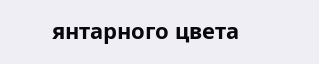янтарного цвета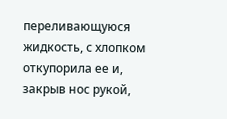переливающуюся жидкость, с хлопком откупорила ее и, закрыв нос рукой,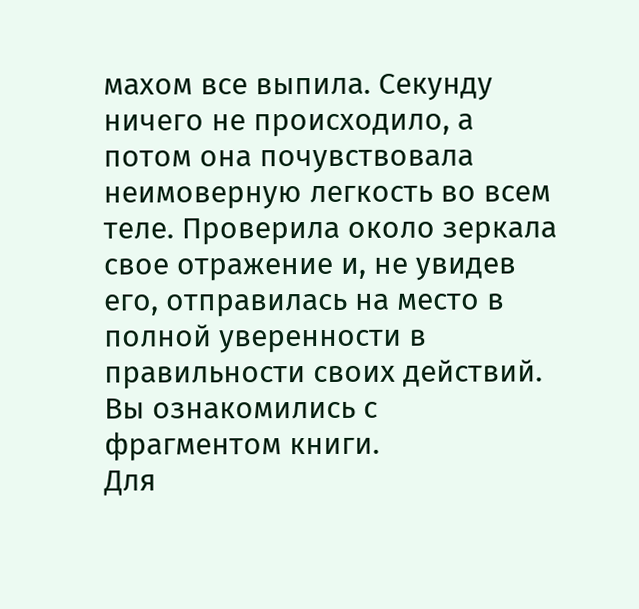махом все выпила. Секунду ничего не происходило, а потом она почувствовала неимоверную легкость во всем теле. Проверила около зеркала свое отражение и, не увидев его, отправилась на место в полной уверенности в правильности своих действий.
Вы ознакомились с фрагментом книги.
Для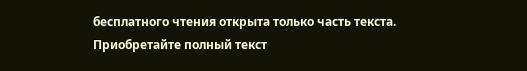бесплатного чтения открыта только часть текста.
Приобретайте полный текст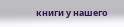книги у нашего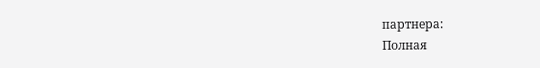партнера:
Полная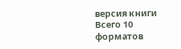версия книги
Всего 10 форматов